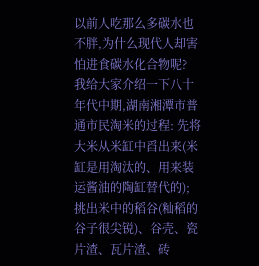以前人吃那么多碳水也不胖,为什么现代人却害怕进食碳水化合物呢? 我给大家介绍一下八十年代中期,湖南湘潭市普通市民淘米的过程: 先将大米从米缸中舀出来(米缸是用淘汰的、用来装运酱油的陶缸替代的); 挑出米中的稻谷(籼稻的谷子很尖锐)、谷壳、瓷片渣、瓦片渣、砖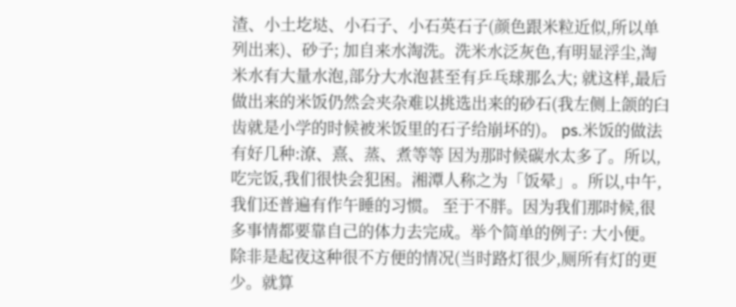渣、小土圪垯、小石子、小石英石子(颜色跟米粒近似,所以单列出来)、砂子; 加自来水淘洗。洗米水泛灰色,有明显浮尘,淘米水有大量水泡,部分大水泡甚至有乒乓球那么大; 就这样,最后做出来的米饭仍然会夹杂难以挑选出来的砂石(我左侧上颌的臼齿就是小学的时候被米饭里的石子给崩坏的)。 ps.米饭的做法有好几种:潦、熹、蒸、煮等等 因为那时候碳水太多了。所以,吃完饭,我们很快会犯困。湘潭人称之为「饭晕」。所以,中午,我们还普遍有作午睡的习惯。 至于不胖。因为我们那时候,很多事情都要靠自己的体力去完成。举个简单的例子: 大小便。 除非是起夜这种很不方便的情况(当时路灯很少,厕所有灯的更少。就算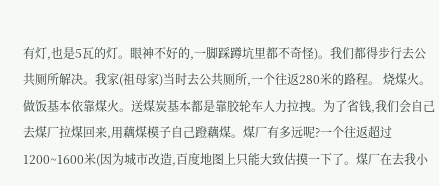有灯,也是5瓦的灯。眼神不好的,一脚踩蹲坑里都不奇怪)。我们都得步行去公共厕所解决。我家(祖母家)当时去公共厕所,一个往返280米的路程。 烧煤火。 做饭基本依靠煤火。送煤炭基本都是靠胶轮车人力拉拽。为了省钱,我们会自己去煤厂拉煤回来,用藕煤模子自己蹬藕煤。煤厂有多远呢?一个往返超过1200~1600米(因为城市改造,百度地图上只能大致估摸一下了。煤厂在去我小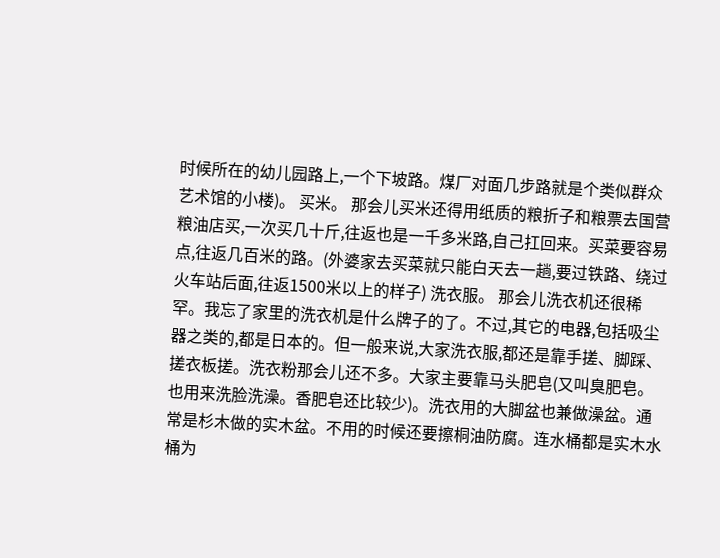时候所在的幼儿园路上,一个下坡路。煤厂对面几步路就是个类似群众艺术馆的小楼)。 买米。 那会儿买米还得用纸质的粮折子和粮票去国营粮油店买,一次买几十斤,往返也是一千多米路,自己扛回来。买菜要容易点,往返几百米的路。(外婆家去买菜就只能白天去一趟,要过铁路、绕过火车站后面,往返1500米以上的样子) 洗衣服。 那会儿洗衣机还很稀罕。我忘了家里的洗衣机是什么牌子的了。不过,其它的电器,包括吸尘器之类的,都是日本的。但一般来说,大家洗衣服,都还是靠手搓、脚踩、搓衣板搓。洗衣粉那会儿还不多。大家主要靠马头肥皂(又叫臭肥皂。也用来洗脸洗澡。香肥皂还比较少)。洗衣用的大脚盆也兼做澡盆。通常是杉木做的实木盆。不用的时候还要擦桐油防腐。连水桶都是实木水桶为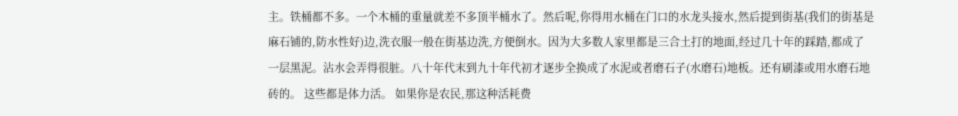主。铁桶都不多。一个木桶的重量就差不多顶半桶水了。然后呢,你得用水桶在门口的水龙头接水,然后提到街基(我们的街基是麻石铺的,防水性好)边,洗衣服一般在街基边洗,方便倒水。因为大多数人家里都是三合土打的地面,经过几十年的踩踏,都成了一层黑泥。沾水会弄得很脏。八十年代末到九十年代初才逐步全换成了水泥或者磨石子(水磨石)地板。还有刷漆或用水磨石地砖的。 这些都是体力活。 如果你是农民,那这种活耗费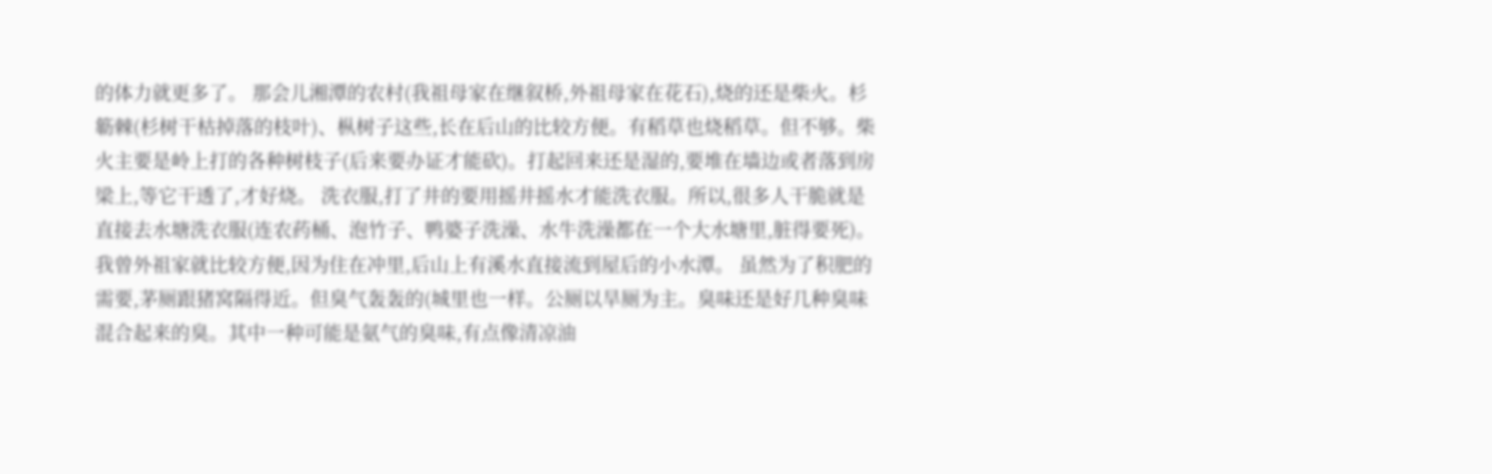的体力就更多了。 那会儿湘潭的农村(我祖母家在继叙桥,外祖母家在花石),烧的还是柴火。杉簕棘(杉树干枯掉落的枝叶)、枞树子这些,长在后山的比较方便。有稻草也烧稻草。但不够。柴火主要是岭上打的各种树枝子(后来要办证才能砍)。打起回来还是湿的,要堆在墙边或者落到房梁上,等它干透了,才好烧。 洗衣服,打了井的要用摇井摇水才能洗衣服。所以,很多人干脆就是直接去水塘洗衣服(连农药桶、泡竹子、鸭婆子洗澡、水牛洗澡都在一个大水塘里,脏得要死)。我曾外祖家就比较方便,因为住在冲里,后山上有溪水直接流到屋后的小水潭。 虽然为了积肥的需要,茅厕跟猪窝隔得近。但臭气轰轰的(城里也一样。公厕以旱厕为主。臭味还是好几种臭味混合起来的臭。其中一种可能是氨气的臭味,有点像清凉油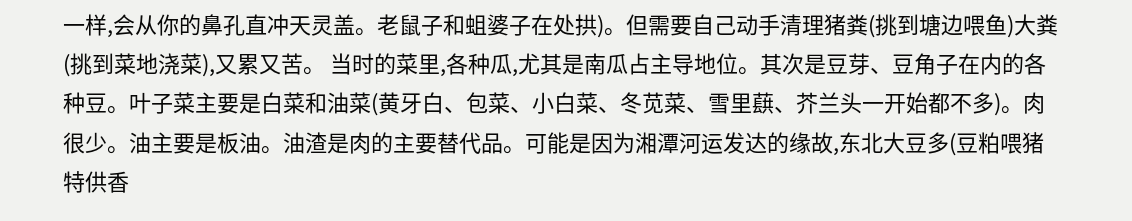一样,会从你的鼻孔直冲天灵盖。老鼠子和蛆婆子在处拱)。但需要自己动手清理猪粪(挑到塘边喂鱼)大粪(挑到菜地浇菜),又累又苦。 当时的菜里,各种瓜,尤其是南瓜占主导地位。其次是豆芽、豆角子在内的各种豆。叶子菜主要是白菜和油菜(黄牙白、包菜、小白菜、冬苋菜、雪里蕻、芥兰头一开始都不多)。肉很少。油主要是板油。油渣是肉的主要替代品。可能是因为湘潭河运发达的缘故,东北大豆多(豆粕喂猪特供香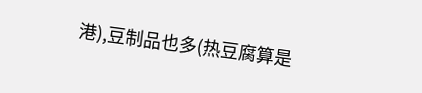港),豆制品也多(热豆腐算是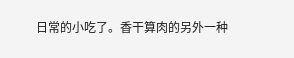日常的小吃了。香干算肉的另外一种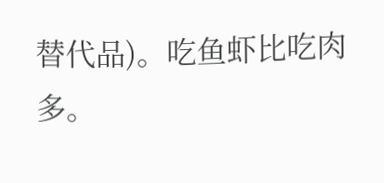替代品)。吃鱼虾比吃肉多。